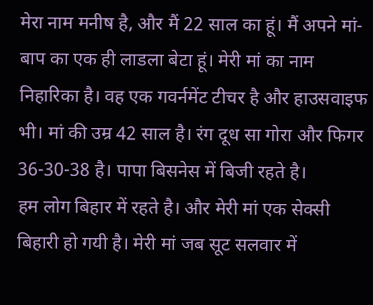मेरा नाम मनीष है, और मैं 22 साल का हूं। मैं अपने मां-बाप का एक ही लाडला बेटा हूं। मेरी मां का नाम निहारिका है। वह एक गवर्नमेंट टीचर है और हाउसवाइफ भी। मां की उम्र 42 साल है। रंग दूध सा गोरा और फिगर 36-30-38 है। पापा बिसनेस में बिजी रहते है।
हम लोग बिहार में रहते है। और मेरी मां एक सेक्सी बिहारी हो गयी है। मेरी मां जब सूट सलवार में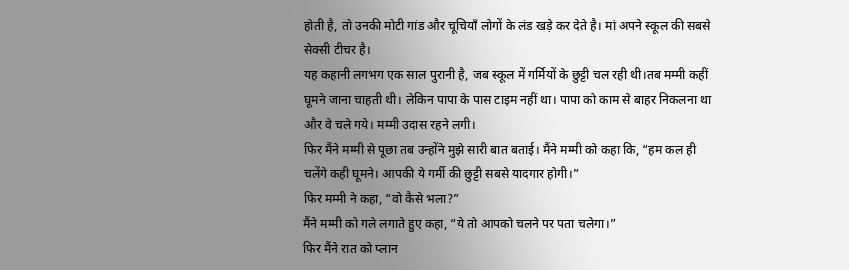होती है, तो उनकी मोटी गांड और चूचियाँ लोगों के लंड खड़े कर देते है। मां अपने स्कूल की सबसे सेक्सी टीचर है।
यह कहानी लगभग एक साल पुरानी है, जब स्कूल में गर्मियों के छुट्टी चल रही थी।तब मम्मी कहीं घूमने जाना चाहती थी। लेकिन पापा के पास टाइम नहीं था। पापा को काम से बाहर निकलना था और वे चले गये। मम्मी उदास रहने लगी।
फिर मैंने मम्मी से पूछा तब उन्होंने मुझे सारी बात बताई। मैंने मम्मी को कहा कि, “हम कल ही चलेंगे कही घूमने। आपकी ये गर्मी की छुट्टी सबसे यादगार होगी।”
फिर मम्मी ने कहा, “वो कैसे भला?”
मैंने मम्मी को गले लगाते हुए कहा, “ये तो आपको चलने पर पता चलेगा।”
फिर मैंने रात को प्लान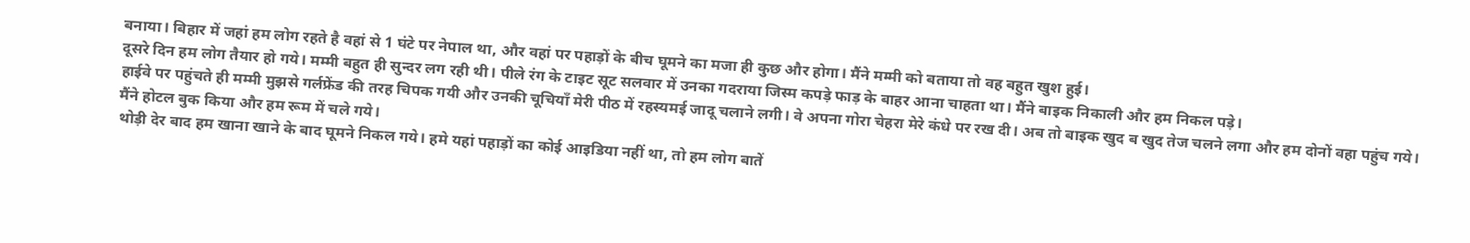बनाया। बिहार में जहां हम लोग रहते है वहां से 1 घंटे पर नेपाल था, और वहां पर पहाड़ों के बीच घूमने का मजा ही कुछ और होगा। मैंने मम्मी को बताया तो वह बहुत खुश हुई।
दूसरे दिन हम लोग तैयार हो गये। मम्मी बहुत ही सुन्दर लग रही थी। पीले रंग के टाइट सूट सलवार में उनका गदराया जिस्म कपड़े फाड़ के बाहर आना चाहता था। मैंने बाइक निकाली और हम निकल पड़े।
हाईवे पर पहुंचते ही मम्मी मुझसे गर्लफ्रेंड की तरह चिपक गयी और उनकी चूचियाँ मेरी पीठ में रहस्यमई जादू चलाने लगी। वे अपना गोरा चेहरा मेरे कंधे पर रख दी। अब तो बाइक खुद ब खुद तेज चलने लगा और हम दोनों वहा पहुंच गये। मैंने होटल बुक किया और हम रूम में चले गये।
थोड़ी देर बाद हम खाना खाने के बाद घूमने निकल गये। हमे यहां पहाड़ों का कोई आइडिया नहीं था, तो हम लोग बातें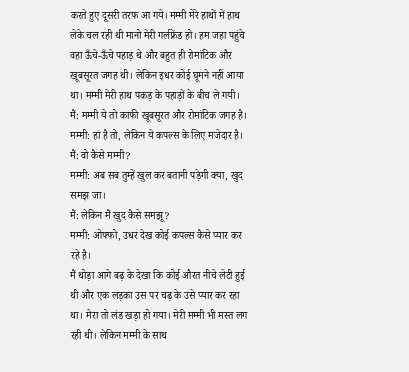करते हुए दूसरी तरफ आ गये। मम्मी मेरे हाथों में हाथ लेके चल रही थी मानो मेरी गर्लफ्रेंड हो। हम जहा पहुंचे वहा ऊँचे-ऊँचे पहाड़ थे और बहुत ही रोमांटिक और खूबसूरत जगह थी। लेकिन इधर कोई घूमने नहीं आया था। मम्मी मेरी हाथ पकड़ के पहाड़ों के बीच ले गयी।
मैं: मम्मी ये तो काफी खूबसूरत और रोमांटिक जगह है।
मम्मी: हां है तो, लेकिन ये कपल्स के लिए मजेदार है।
मैं: वो कैसे मम्मी?
मम्मी: अब सब तुम्हें खुल कर बतानी पड़ेगी क्या, खुद समझ जा।
मैं: लेकिन मैं खुद कैसे समझू?
मम्मी: ओफ्फो, उधर देख कोई कपल्स कैसे प्यार कर रहे है।
मैं थोड़ा आगे बढ़ के देखा कि कोई औरत नीचे लेटी हुई थी और एक लड़का उस पर चढ़ के उसे प्यार कर रहा था। मेरा तो लंड खड़ा हो गया। मेरी मम्मी भी मस्त लग रही थी। लेकिन मम्मी के साथ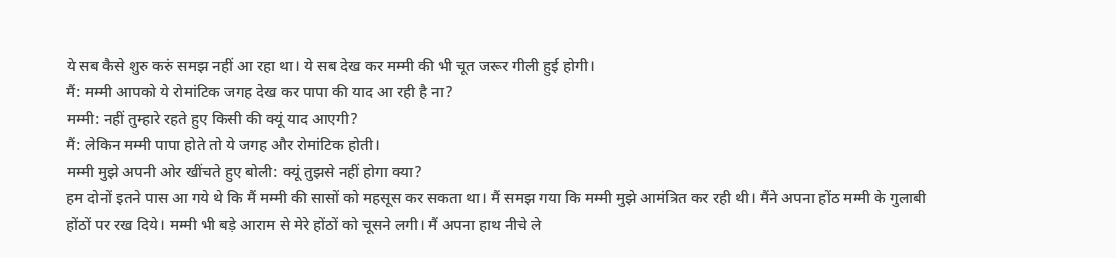ये सब कैसे शुरु करुं समझ नहीं आ रहा था। ये सब देख कर मम्मी की भी चूत जरूर गीली हुई होगी।
मैं: मम्मी आपको ये रोमांटिक जगह देख कर पापा की याद आ रही है ना?
मम्मी: नहीं तुम्हारे रहते हुए किसी की क्यूं याद आएगी?
मैं: लेकिन मम्मी पापा होते तो ये जगह और रोमांटिक होती।
मम्मी मुझे अपनी ओर खींचते हुए बोली: क्यूं तुझसे नहीं होगा क्या?
हम दोनों इतने पास आ गये थे कि मैं मम्मी की सासों को महसूस कर सकता था। मैं समझ गया कि मम्मी मुझे आमंत्रित कर रही थी। मैंने अपना होंठ मम्मी के गुलाबी होंठों पर रख दिये। मम्मी भी बड़े आराम से मेरे होंठों को चूसने लगी। मैं अपना हाथ नीचे ले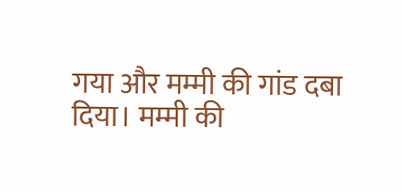गया और मम्मी की गांड दबा दिया। मम्मी की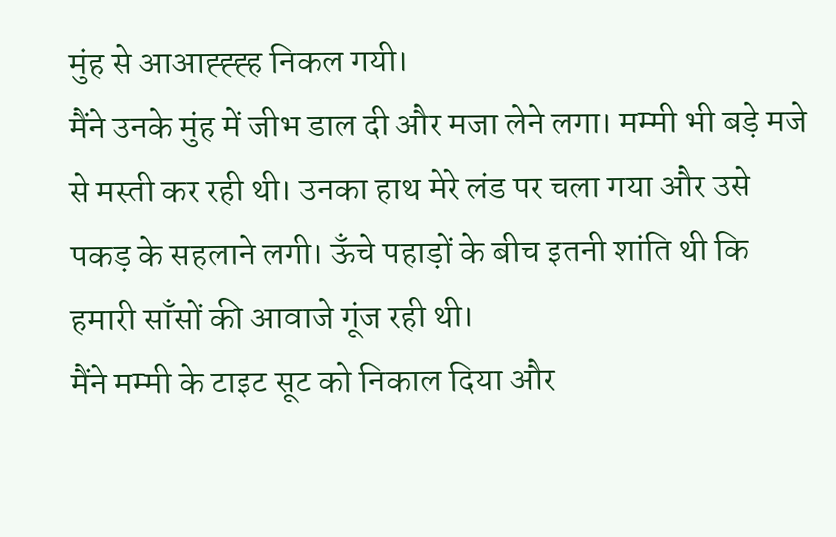मुंह से आआह्ह्ह्ह निकल गयी।
मैंने उनके मुंह में जीभ डाल दी और मजा लेने लगा। मम्मी भी बड़े मजे से मस्ती कर रही थी। उनका हाथ मेरे लंड पर चला गया और उसे पकड़ के सहलाने लगी। ऊँचे पहाड़ों के बीच इतनी शांति थी कि हमारी साँसों की आवाजे गूंज रही थी।
मैंने मम्मी के टाइट सूट को निकाल दिया और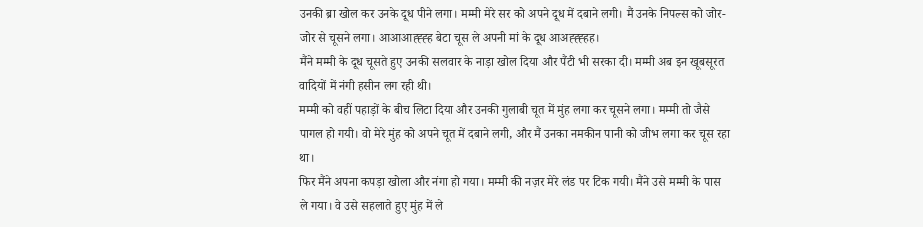उनकी ब्रा खोल कर उनके दूध पीने लगा। मम्मी मेरे सर को अपने दूध में दबाने लगी। मैं उनके निपल्स को जोर-जोर से चूसने लगा। आआआह्ह्ह्ह बेटा चूस ले अपनी मां के दूध आअह्ह्ह्हह।
मैंने मम्मी के दूध चूसते हुए उनकी सलवार के नाड़ा खोल दिया और पैंटी भी सरका दी। मम्मी अब इन खूबसूरत वादियों में नंगी हसीन लग रही थी।
मम्मी को वहीं पहाड़ों के बीच लिटा दिया और उनकी गुलाबी चूत में मुंह लगा कर चूसने लगा। मम्मी तो जैसे पागल हो गयी। वो मेरे मुंह को अपने चूत में दबाने लगी, और मैं उनका नमकीन पानी को जीभ लगा कर चूस रहा था।
फिर मैंने अपना कपड़ा खोला और नंगा हो गया। मम्मी की नज़र मेरे लंड पर टिक गयी। मैंने उसे मम्मी के पास ले गया। वे उसे सहलाते हुए मुंह में ले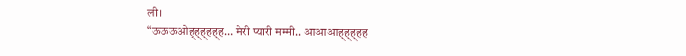ली।
“ऊऊऊओह्ह्ह्हह्ह… मेरी प्यारी मम्मी.. आआआह्ह्ह्हह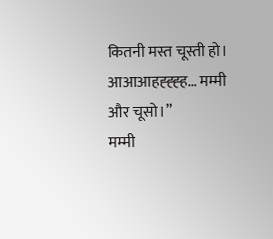कितनी मस्त चूस्ती हो। आआआहह्ह्ह्ह… मम्मी और चूसो।”
मम्मी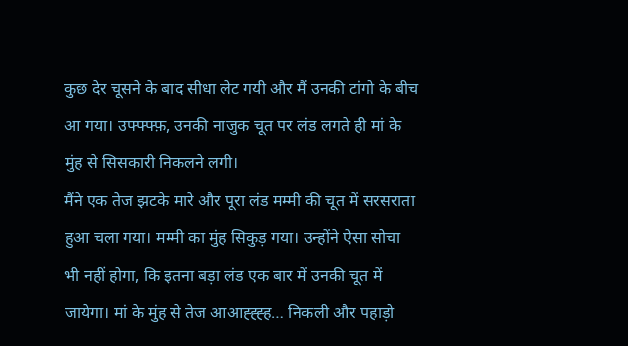कुछ देर चूसने के बाद सीधा लेट गयी और मैं उनकी टांगो के बीच आ गया। उफ्फ्फ्फ़, उनकी नाजुक चूत पर लंड लगते ही मां के मुंह से सिसकारी निकलने लगी।
मैंने एक तेज झटके मारे और पूरा लंड मम्मी की चूत में सरसराता हुआ चला गया। मम्मी का मुंह सिकुड़ गया। उन्होंने ऐसा सोचा भी नहीं होगा, कि इतना बड़ा लंड एक बार में उनकी चूत में जायेगा। मां के मुंह से तेज आआह्ह्ह्ह… निकली और पहाड़ो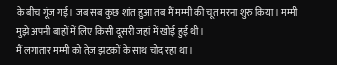के बीच गूंज गई। जब सब कुछ शांत हुआ तब मैं मम्मी की चूत मरना शुरु किया। मम्मी मुझे अपनी बाहों में लिए किसी दूसरी जहां में खोई हुई थी।
मैं लगातार मम्मी को तेज़ झटकों के साथ चोद रहा था।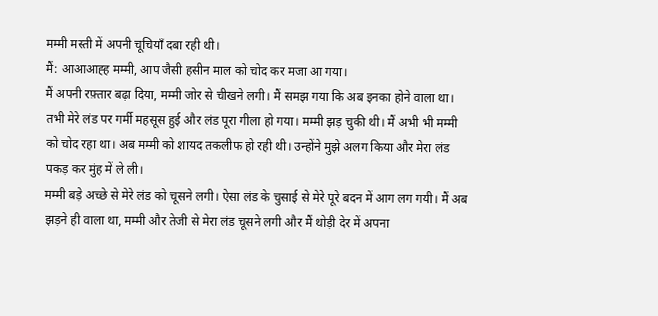मम्मी मस्ती में अपनी चूचियाँ दबा रही थी।
मैं: आआआह्ह मम्मी, आप जैसी हसीन माल को चोद कर मजा आ गया।
मैं अपनी रफ़्तार बढ़ा दिया, मम्मी जोर से चीखने लगी। मैं समझ गया कि अब इनका होने वाला था। तभी मेरे लंड पर गर्मी महसूस हुई और लंड पूरा गीला हो गया। मम्मी झड़ चुकी थी। मैं अभी भी मम्मी को चोद रहा था। अब मम्मी को शायद तकलीफ हो रही थी। उन्होंने मुझे अलग किया और मेरा लंड पकड़ कर मुंह में ले ली।
मम्मी बड़े अच्छे से मेरे लंड को चूसने लगी। ऐसा लंड के चुसाई से मेरे पूरे बदन में आग लग गयी। मैं अब झड़ने ही वाला था, मम्मी और तेजी से मेरा लंड चूसने लगी और मैं थोड़ी देर में अपना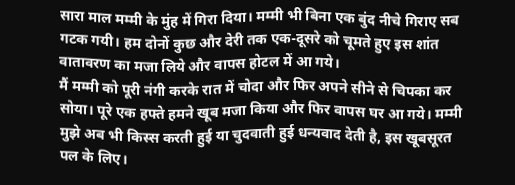सारा माल मम्मी के मुंह में गिरा दिया। मम्मी भी बिना एक बुंद नीचे गिराए सब गटक गयी। हम दोनों कुछ और देरी तक एक-दूसरे को चूमते हुए इस शांत वातावरण का मजा लिये और वापस होटल में आ गये।
मैं मम्मी को पूरी नंगी करके रात में चोदा और फिर अपने सीने से चिपका कर सोया। पूरे एक हफ्ते हमने खूब मजा किया और फिर वापस घर आ गये। मम्मी मुझे अब भी किस्स करती हुई या चुदवाती हुई धन्यवाद देती है, इस खूबसूरत पल के लिए।